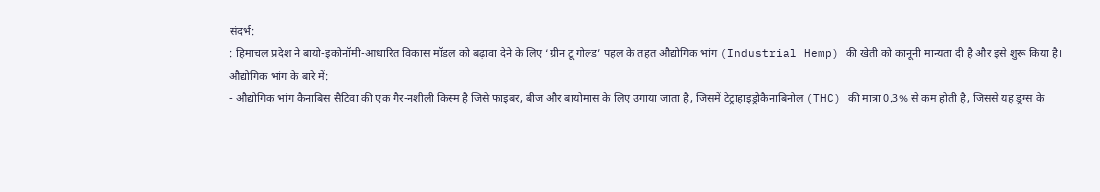संदर्भ:
: हिमाचल प्रदेश ने बायो-इकोनॉमी-आधारित विकास मॉडल को बढ़ावा देने के लिए ‘ग्रीन टू गोल्ड’ पहल के तहत औद्योगिक भांग (Industrial Hemp) की खेती को कानूनी मान्यता दी है और इसे शुरू किया है।
औद्योगिक भांग के बारे में:
- औद्योगिक भांग कैनाबिस सैटिवा की एक गैर-नशीली किस्म है जिसे फाइबर, बीज और बायोमास के लिए उगाया जाता है, जिसमें टेट्राहाइड्रोकैनाबिनोल (THC) की मात्रा 0.3% से कम होती है, जिससे यह ड्रग्स के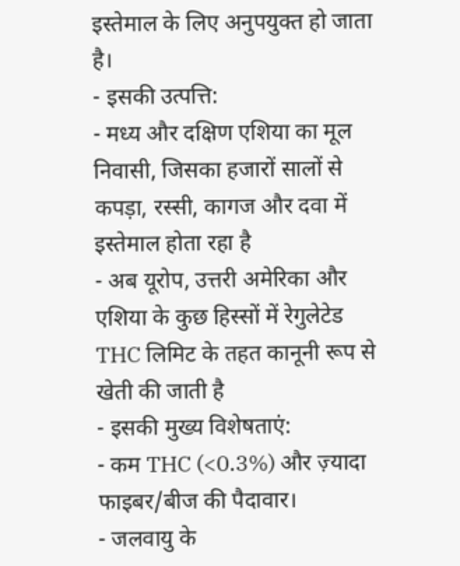इस्तेमाल के लिए अनुपयुक्त हो जाता है।
- इसकी उत्पत्ति:
- मध्य और दक्षिण एशिया का मूल निवासी, जिसका हजारों सालों से कपड़ा, रस्सी, कागज और दवा में इस्तेमाल होता रहा है
- अब यूरोप, उत्तरी अमेरिका और एशिया के कुछ हिस्सों में रेगुलेटेड THC लिमिट के तहत कानूनी रूप से खेती की जाती है
- इसकी मुख्य विशेषताएं:
- कम THC (<0.3%) और ज़्यादा फाइबर/बीज की पैदावार।
- जलवायु के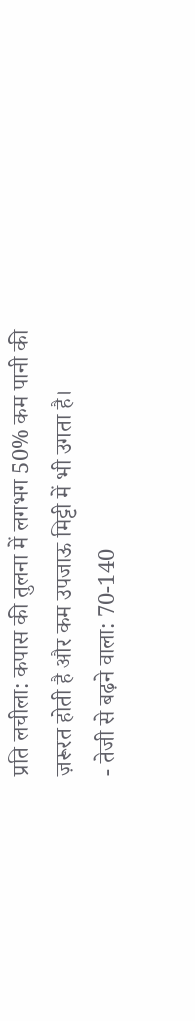प्रति लचीला: कपास की तुलना में लगभग 50% कम पानी की ज़रूरत होती है और कम उपजाऊ मिट्टी में भी उगता है।
- तेजी से बढ़ने वाला: 70-140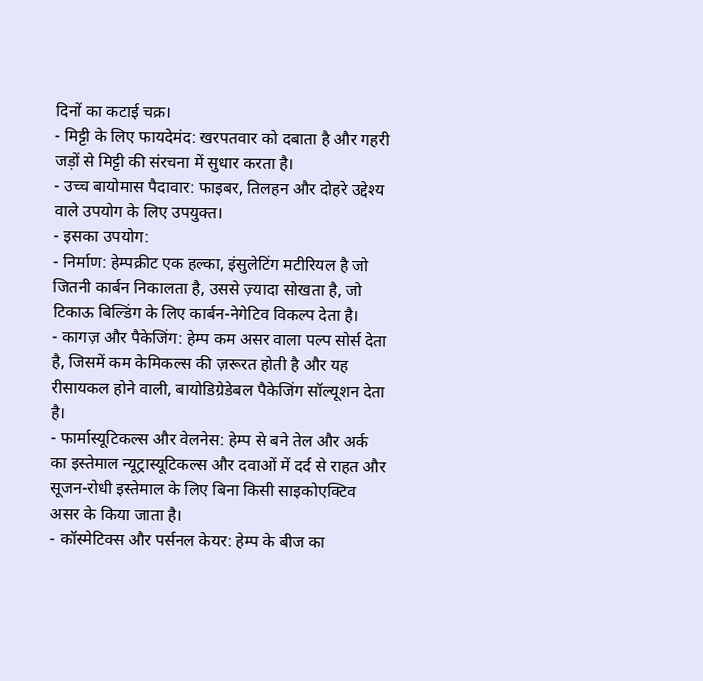दिनों का कटाई चक्र।
- मिट्टी के लिए फायदेमंद: खरपतवार को दबाता है और गहरी जड़ों से मिट्टी की संरचना में सुधार करता है।
- उच्च बायोमास पैदावार: फाइबर, तिलहन और दोहरे उद्देश्य वाले उपयोग के लिए उपयुक्त।
- इसका उपयोग:
- निर्माण: हेम्पक्रीट एक हल्का, इंसुलेटिंग मटीरियल है जो जितनी कार्बन निकालता है, उससे ज़्यादा सोखता है, जो टिकाऊ बिल्डिंग के लिए कार्बन-नेगेटिव विकल्प देता है।
- कागज़ और पैकेजिंग: हेम्प कम असर वाला पल्प सोर्स देता है, जिसमें कम केमिकल्स की ज़रूरत होती है और यह रीसायकल होने वाली, बायोडिग्रेडेबल पैकेजिंग सॉल्यूशन देता है।
- फार्मास्यूटिकल्स और वेलनेस: हेम्प से बने तेल और अर्क का इस्तेमाल न्यूट्रास्यूटिकल्स और दवाओं में दर्द से राहत और सूजन-रोधी इस्तेमाल के लिए बिना किसी साइकोएक्टिव असर के किया जाता है।
- कॉस्मेटिक्स और पर्सनल केयर: हेम्प के बीज का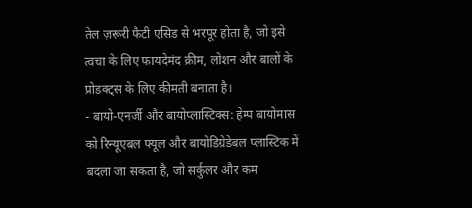तेल ज़रूरी फैटी एसिड से भरपूर होता है, जो इसे त्वचा के लिए फायदेमंद क्रीम, लोशन और बालों के प्रोडक्ट्स के लिए कीमती बनाता है।
- बायो-एनर्जी और बायोप्लास्टिक्स: हेम्प बायोमास को रिन्यूएबल फ्यूल और बायोडिग्रेडेबल प्लास्टिक में बदला जा सकता है, जो सर्कुलर और कम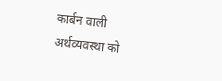कार्बन वाली अर्थव्यवस्था को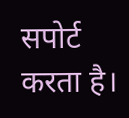सपोर्ट करता है।